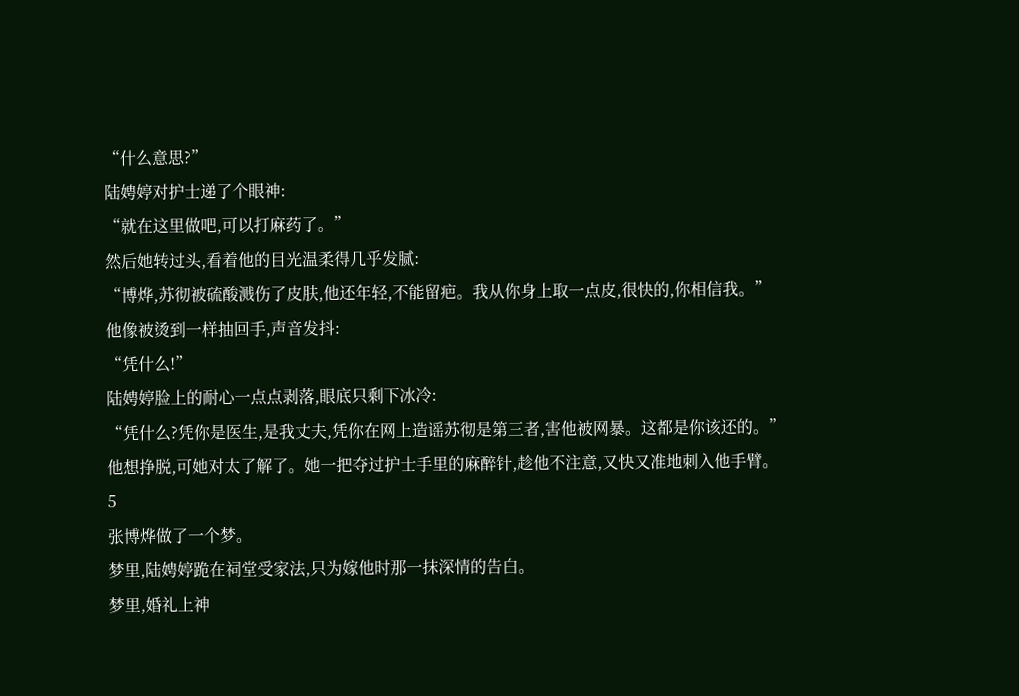“什么意思?”
陆娉婷对护士递了个眼神:
“就在这里做吧,可以打麻药了。”
然后她转过头,看着他的目光温柔得几乎发腻:
“博烨,苏彻被硫酸溅伤了皮肤,他还年轻,不能留疤。我从你身上取一点皮,很快的,你相信我。”
他像被烫到一样抽回手,声音发抖:
“凭什么!”
陆娉婷脸上的耐心一点点剥落,眼底只剩下冰冷:
“凭什么?凭你是医生,是我丈夫,凭你在网上造谣苏彻是第三者,害他被网暴。这都是你该还的。”
他想挣脱,可她对太了解了。她一把夺过护士手里的麻醉针,趁他不注意,又快又准地刺入他手臂。
5
张博烨做了一个梦。
梦里,陆娉婷跪在祠堂受家法,只为嫁他时那一抹深情的告白。
梦里,婚礼上神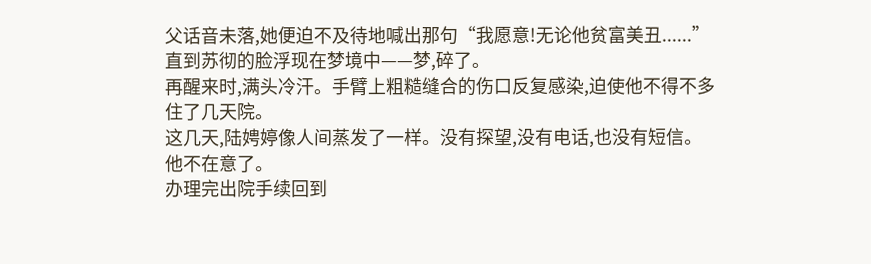父话音未落,她便迫不及待地喊出那句“我愿意!无论他贫富美丑......”
直到苏彻的脸浮现在梦境中——梦,碎了。
再醒来时,满头冷汗。手臂上粗糙缝合的伤口反复感染,迫使他不得不多住了几天院。
这几天,陆娉婷像人间蒸发了一样。没有探望,没有电话,也没有短信。
他不在意了。
办理完出院手续回到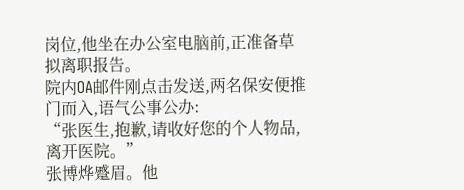岗位,他坐在办公室电脑前,正准备草拟离职报告。
院内OA邮件刚点击发送,两名保安便推门而入,语气公事公办:
“张医生,抱歉,请收好您的个人物品,离开医院。”
张博烨蹙眉。他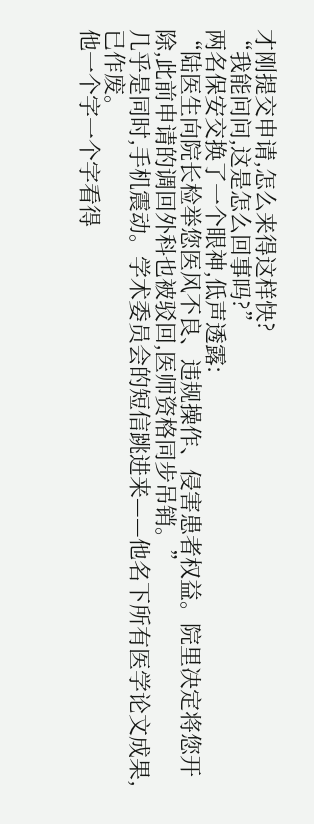才刚提交申请,怎么来得这样快?
“我能问问,这是怎么回事吗?”
两名保安交换了一个眼神,低声透露:
“陆医生向院长检举您医风不良、违规操作、侵害患者权益。院里决定将您开除,此前申请的调回外科也被驳回,医师资格同步吊销。”
几乎是同时,手机震动。学术委员会的短信跳进来——他名下所有医学论文成果,已作废。
他一个字一个字看得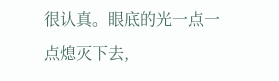很认真。眼底的光一点一点熄灭下去,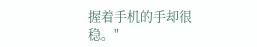握着手机的手却很稳。"